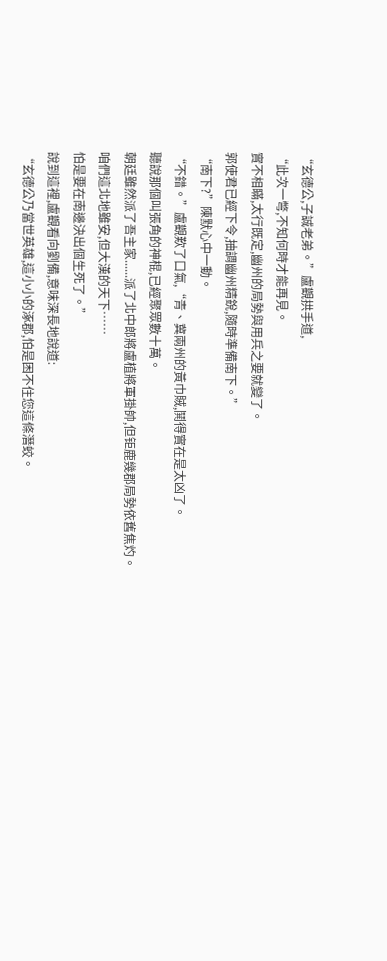“玄德公,子誠老弟。”盧觀拱手道,
“此次一彆,不知何時才能再見。
實不相瞞,太行既定,幽州的局勢與用兵之要就變了。
郭使君已經下令,抽調幽州精銳,隨時準備南下。”
“南下?”陳默心中一動。
“不錯。”盧觀歎了口氣,“青、冀兩州的黃巾賊,鬨得實在是太凶了。
聽說那個叫張角的神棍,已經聚眾數十萬。
朝廷雖然派了吾主家......派了北中郎將盧植將軍掛帥,但钜鹿幾郡局勢依舊焦灼。
咱們這北地雖安,但大漢的天下……
怕是要在南邊決出個生死了。”
說到這裡,盧觀看向劉備,意味深長地說道:
“玄德公乃當世英雄,這小小的涿郡,怕是困不住您這條潛蛟。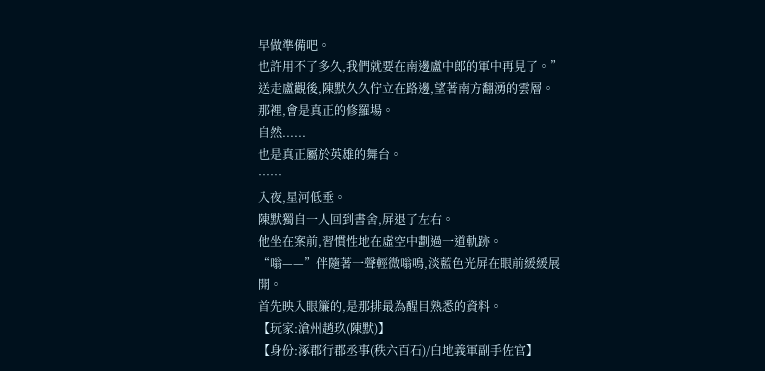早做準備吧。
也許用不了多久,我們就要在南邊盧中郎的軍中再見了。”
送走盧觀後,陳默久久佇立在路邊,望著南方翻湧的雲層。
那裡,會是真正的修羅場。
自然......
也是真正屬於英雄的舞台。
……
入夜,星河低垂。
陳默獨自一人回到書舍,屏退了左右。
他坐在案前,習慣性地在虛空中劃過一道軌跡。
“嗡——”伴隨著一聲輕微嗡鳴,淡藍色光屏在眼前緩緩展開。
首先映入眼簾的,是那排最為醒目熟悉的資料。
【玩家:滄州趙玖(陳默)】
【身份:涿郡行郡丞事(秩六百石)/白地義軍副手佐官】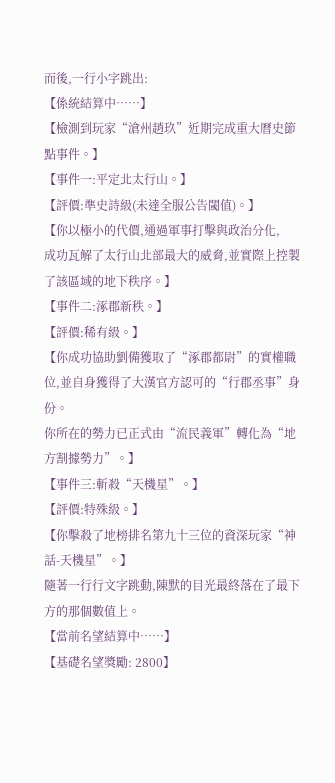而後,一行小字跳出:
【係統結算中……】
【檢測到玩家“滄州趙玖”近期完成重大曆史節點事件。】
【事件一:平定北太行山。】
【評價:準史詩級(未達全服公告閾值)。】
【你以極小的代價,通過軍事打擊與政治分化,
成功瓦解了太行山北部最大的威脅,並實際上控製了該區域的地下秩序。】
【事件二:涿郡新秩。】
【評價:稀有級。】
【你成功協助劉備獲取了“涿郡都尉”的實權職位,並自身獲得了大漢官方認可的“行郡丞事”身份。
你所在的勢力已正式由“流民義軍”轉化為“地方割據勢力”。】
【事件三:斬殺“天機星”。】
【評價:特殊級。】
【你擊殺了地榜排名第九十三位的資深玩家“神話-天機星”。】
隨著一行行文字跳動,陳默的目光最終落在了最下方的那個數值上。
【當前名望結算中……】
【基礎名望獎勵: 2800】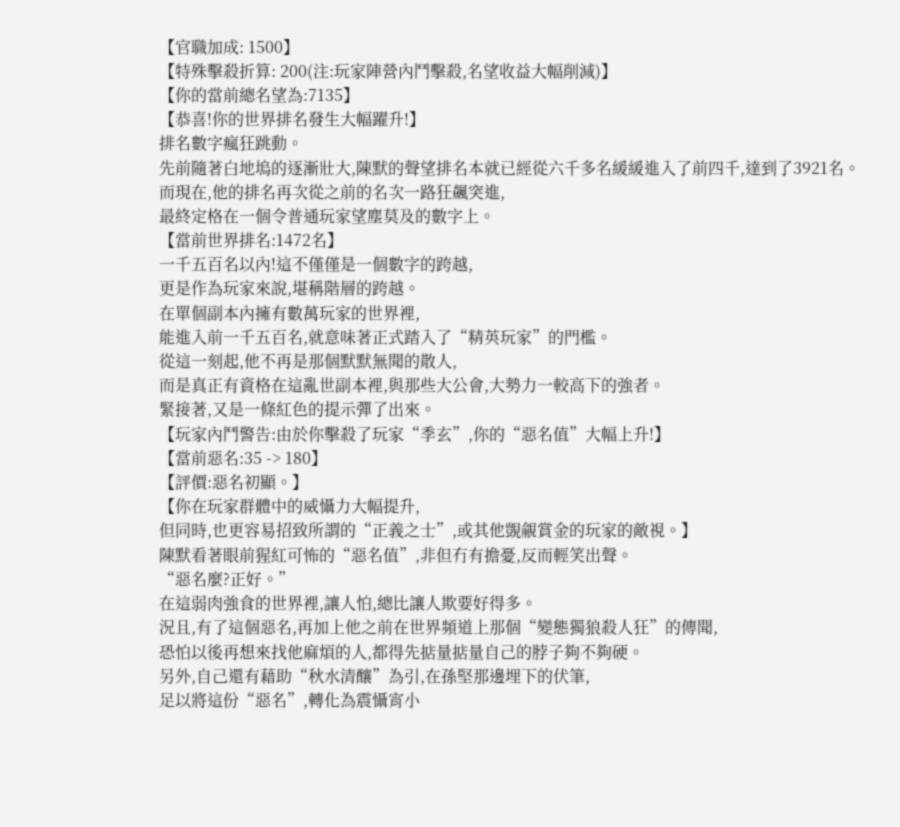【官職加成: 1500】
【特殊擊殺折算: 200(注:玩家陣營內鬥擊殺,名望收益大幅削減)】
【你的當前總名望為:7135】
【恭喜!你的世界排名發生大幅躍升!】
排名數字瘋狂跳動。
先前隨著白地塢的逐漸壯大,陳默的聲望排名本就已經從六千多名緩緩進入了前四千,達到了3921名。
而現在,他的排名再次從之前的名次一路狂飆突進,
最終定格在一個令普通玩家望塵莫及的數字上。
【當前世界排名:1472名】
一千五百名以內!這不僅僅是一個數字的跨越,
更是作為玩家來說,堪稱階層的跨越。
在單個副本內擁有數萬玩家的世界裡,
能進入前一千五百名,就意味著正式踏入了“精英玩家”的門檻。
從這一刻起,他不再是那個默默無聞的散人,
而是真正有資格在這亂世副本裡,與那些大公會,大勢力一較高下的強者。
緊接著,又是一條紅色的提示彈了出來。
【玩家內鬥警告:由於你擊殺了玩家“季玄”,你的“惡名值”大幅上升!】
【當前惡名:35 -> 180】
【評價:惡名初顯。】
【你在玩家群體中的威懾力大幅提升,
但同時,也更容易招致所謂的“正義之士”,或其他覬覦賞金的玩家的敵視。】
陳默看著眼前猩紅可怖的“惡名值”,非但冇有擔憂,反而輕笑出聲。
“惡名麼?正好。”
在這弱肉強食的世界裡,讓人怕,總比讓人欺要好得多。
況且,有了這個惡名,再加上他之前在世界頻道上那個“變態獨狼殺人狂”的傳聞,
恐怕以後再想來找他麻煩的人,都得先掂量掂量自己的脖子夠不夠硬。
另外,自己還有藉助“秋水清釀”為引,在孫堅那邊埋下的伏筆,
足以將這份“惡名”,轉化為震懾宵小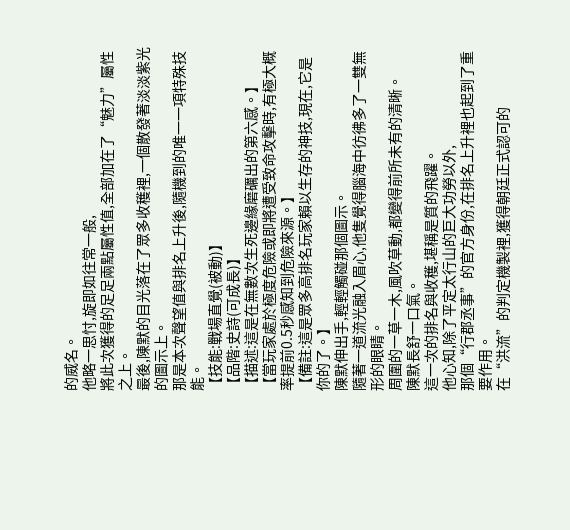的威名。
他略一思忖,旋即如往常一般,
將此次獲得的足足兩點屬性值,全部加在了“魅力”屬性之上。
最後,陳默的目光落在了眾多收穫裡,一個散發著淡淡紫光的圖示上。
那是本次聲望值與排名上升後,隨機到的唯一一項特殊技能。
【技能:戰場直覺(被動)】
【品階:史詩(可成長)】
【描述:這是在無數次生死邊緣磨礪出的第六感。】
【當玩家處於極度危險或即將遭受致命攻擊時,有極大概率提前0.5秒感知到危險來源。】
【備註:這是眾多高排名玩家賴以生存的神技,現在,它是你的了。】
陳默伸出手,輕輕觸碰那個圖示。
隨著一道流光融入眉心,他隻覺得腦海中彷彿多了一雙無形的眼睛。
周圍的一草一木,風吹草動,都變得前所未有的清晰。
陳默長舒一口氣。
這一次的排名與收穫,堪稱是質的飛躍。
他心知,除了平定太行山的巨大功勞以外,
那個“行郡丞事”的官方身份,在排名上升裡也起到了重要作用。
在“洪流”的判定機製裡,獲得朝廷正式認可的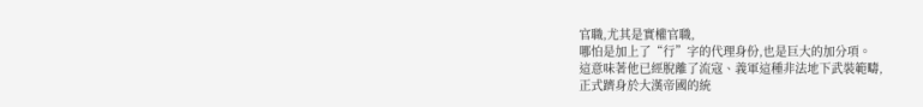官職,尤其是實權官職,
哪怕是加上了“行”字的代理身份,也是巨大的加分項。
這意味著他已經脫離了流寇、義軍這種非法地下武裝範疇,
正式躋身於大漢帝國的統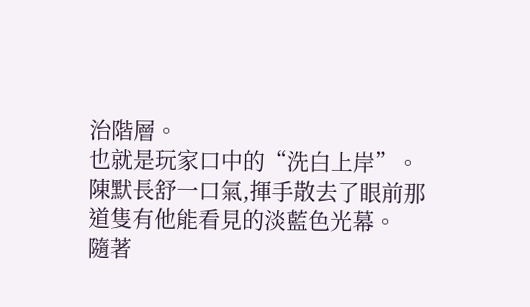治階層。
也就是玩家口中的“洗白上岸”。
陳默長舒一口氣,揮手散去了眼前那道隻有他能看見的淡藍色光幕。
隨著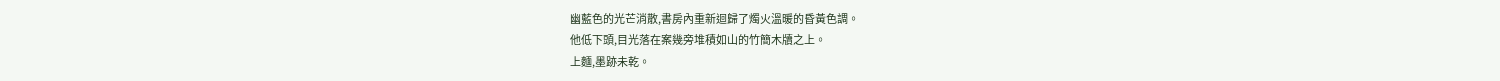幽藍色的光芒消散,書房內重新迴歸了燭火溫暖的昏黃色調。
他低下頭,目光落在案幾旁堆積如山的竹簡木牘之上。
上麵,墨跡未乾。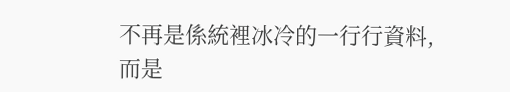不再是係統裡冰冷的一行行資料,
而是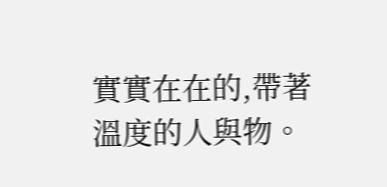實實在在的,帶著溫度的人與物。